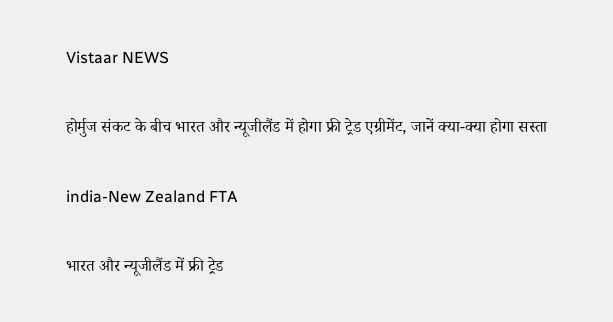Vistaar NEWS

होर्मुज संकट के बीच भारत और न्यूजीलैंड में होगा फ्री ट्रेड एग्रीमेंट, जानें क्या-क्या होगा सस्ता

india-New Zealand FTA

भारत और न्‍यूजीलैंड में फ्री ट्रेड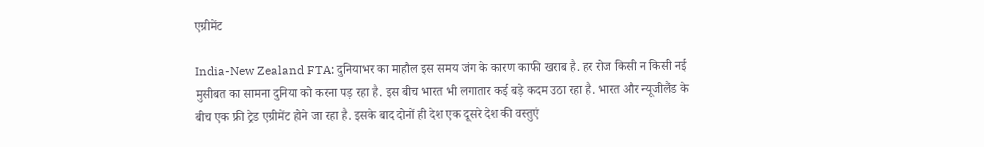एग्रीमेंट

India-New Zealand FTA: दुनियाभर का माहौल इस समय जंग के कारण काफी खराब है. हर रोज किसी न किसी नई मुसीबत का सामना दुनिया को करना पड़ रहा है. इस बीच भारत भी लगातार कई बड़े कदम उठा रहा है. भारत और न्यूजीलैंड के बीच एक फ्री ट्रेड एग्रीमेंट होने जा रहा है. इसके बाद दोनों ही देश एक दूसरे देश की वस्तुएं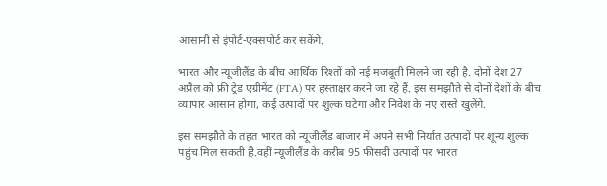आसानी से इंपोर्ट-एक्सपोर्ट कर सकेंगे.

भारत और न्यूजीलैंड के बीच आर्थिक रिश्तों को नई मजबूती मिलने जा रही है. दोनों देश 27 अप्रैल को फ्री ट्रेड एग्रीमेंट (FTA) पर हस्ताक्षर करने जा रहे हैं. इस समझौते से दोनों देशों के बीच व्यापार आसान होगा, कई उत्पादों पर शुल्क घटेगा और निवेश के नए रास्ते खुलेंगे.

इस समझौते के तहत भारत को न्यूजीलैंड बाजार में अपने सभी निर्यात उत्पादों पर शून्य शुल्क पहुंच मिल सकती है.वहीं न्यूजीलैंड के करीब 95 फीसदी उत्पादों पर भारत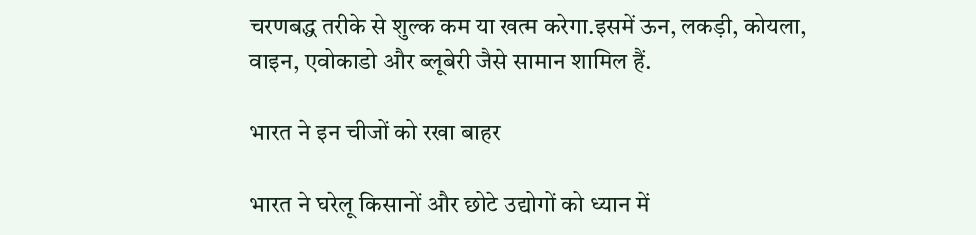चरणबद्ध तरीके से शुल्क कम या खत्म करेगा.इसमें ऊन, लकड़ी, कोयला, वाइन, एवोकाडो और ब्लूबेरी जैसे सामान शामिल हैं.

भारत ने इन चीजों को रखा बाहर

भारत ने घरेलू किसानों और छोटे उद्योगों को ध्यान में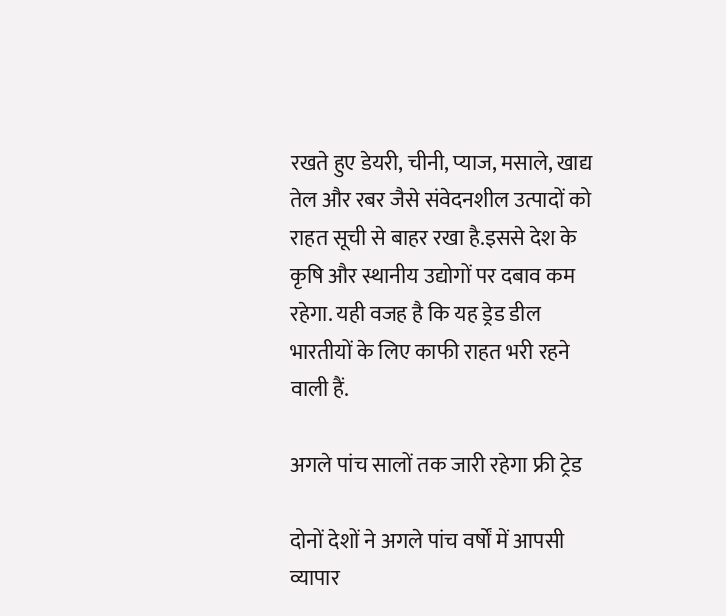रखते हुए डेयरी, चीनी, प्याज, मसाले, खाद्य तेल और रबर जैसे संवेदनशील उत्पादों को राहत सूची से बाहर रखा है.इससे देश के कृषि और स्थानीय उद्योगों पर दबाव कम रहेगा. यही वजह है कि यह ड्रेड डील भारतीयों के लिए काफी राहत भरी रहने वाली हैं.

अगले पांच सालों तक जारी रहेगा फ्री ट्रेड

दोनों देशों ने अगले पांच वर्षों में आपसी व्यापार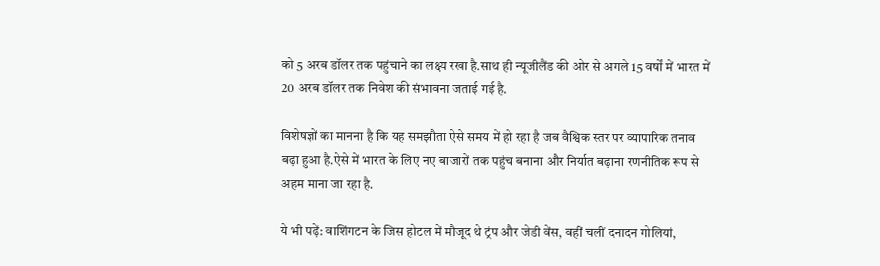को 5 अरब डॉलर तक पहुंचाने का लक्ष्य रखा है.साथ ही न्यूजीलैंड की ओर से अगले 15 वर्षों में भारत में 20 अरब डॉलर तक निवेश की संभावना जताई गई है.

विशेषज्ञों का मानना है कि यह समझौता ऐसे समय में हो रहा है जब वैश्विक स्तर पर व्यापारिक तनाव बढ़ा हुआ है.ऐसे में भारत के लिए नए बाजारों तक पहुंच बनाना और निर्यात बढ़ाना रणनीतिक रूप से अहम माना जा रहा है.

ये भी पढ़ें: वाशिंगटन के जिस होटल में मौजूद थे ट्रंप और जेडी वेंस, वहीं चलीं दनादन गोलियां,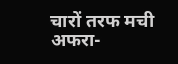चारों तरफ मची अफरा-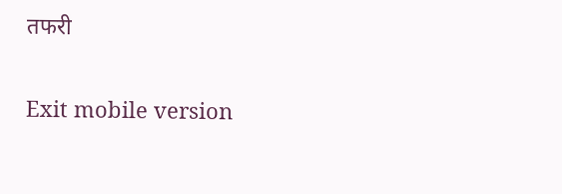तफरी

Exit mobile version